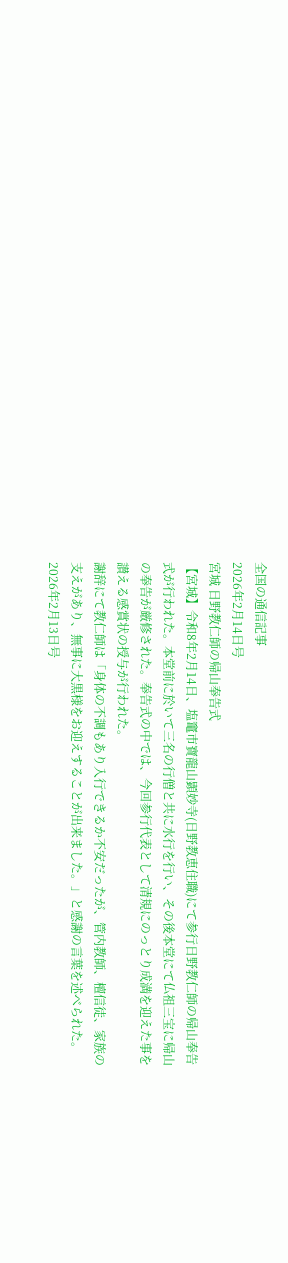全国の通信記事
2026年2月14日号
宮城 日野教仁師の帰山奉告式
【宮城】令和8年2月14日、塩竃市寶龍山顕妙寺(日野教恵住職)にて参行日野教仁師の帰山奉告式が行われた。本堂前に於いて三名の行僧と共に水行を行い、その後本堂にて仏祖三宝に帰山の奉告が厳修された。奉告式の中では、今回参行代表として清規にのっとり成満を迎えた事を讃える感賞状の授与が行われた。
謝辞にて教仁師は「身体の不調もあり入行できるか不安だったが、管内教師、檀信徒、家族の支えがあり、無事に大黒様をお迎えすることが出来ました。」と感謝の言葉を述べられた。
2026年2月13日号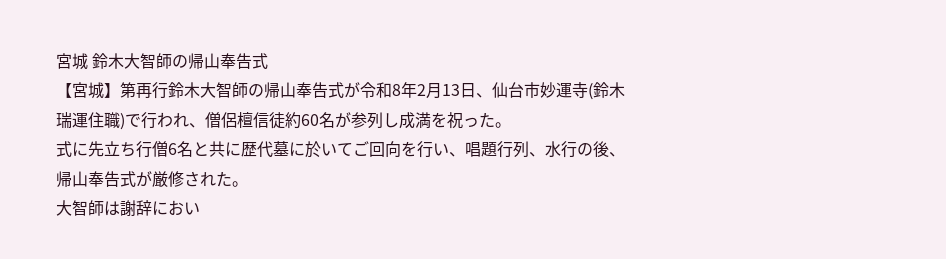宮城 鈴木大智師の帰山奉告式
【宮城】第再行鈴木大智師の帰山奉告式が令和8年2月13日、仙台市妙運寺(鈴木瑞運住職)で行われ、僧侶檀信徒約60名が参列し成満を祝った。
式に先立ち行僧6名と共に歴代墓に於いてご回向を行い、唱題行列、水行の後、帰山奉告式が厳修された。
大智師は謝辞におい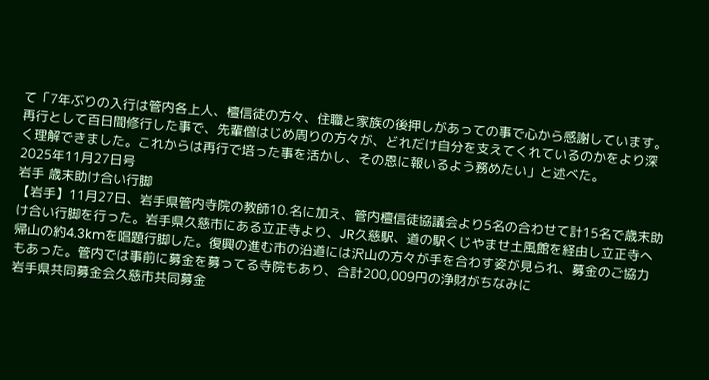て「7年ぶりの入行は管内各上人、檀信徒の方々、住職と家族の後押しがあっての事で心から感謝しています。再行として百日間修行した事で、先輩僧はじめ周りの方々が、どれだけ自分を支えてくれているのかをより深く理解できました。これからは再行で培った事を活かし、その恩に報いるよう務めたい」と述べた。
2025年11月27日号
岩手 歳末助け合い行脚
【岩手】11月27日、岩手県管内寺院の教師10.名に加え、管内檀信徒協議会より5名の合わせて計15名で歳末助け合い行脚を行った。岩手県久慈市にある立正寺より、JR久慈駅、道の駅くじやませ土風館を経由し立正寺へ帰山の約4.3kmを唱題行脚した。復興の進む市の沿道には沢山の方々が手を合わす姿が見られ、募金のご協力もあった。管内では事前に募金を募ってる寺院もあり、合計200,009円の浄財がちなみに
岩手県共同募金会久慈市共同募金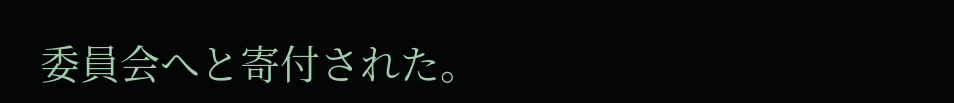委員会へと寄付された。